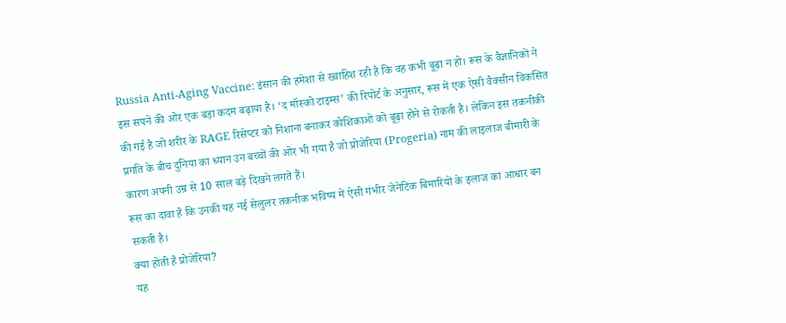Russia Anti-Aging Vaccine: इंसान की हमेशा से ख्वाहिश रही है कि वह कभी बूढ़ा न हो। रूस के वैज्ञानिकों ने इस सपने की ओर एक बड़ा कदम बढ़ाया है। ‘द मॉस्को टाइम्स’ की रिपोर्ट के अनुसार, रूस में एक ऐसी वैक्सीन विकसित की गई है जो शरीर के RAGE रिसेप्टर को निशाना बनाकर कोशिकाओं को बूढ़ा होने से रोकती है। लेकिन इस तकनीकी प्रगति के बीच दुनिया का ध्यान उन बच्चों की ओर भी गया है जो प्रोजेरिया (Progeria) नाम की लाइलाज बीमारी के कारण अपनी उम्र से 10 साल बड़े दिखने लगते हैं।
रूस का दावा है कि उनकी यह नई सेलुलर तकनीक भविष्य में ऐसी गंभीर जेनेटिक बिमारियों के इलाज का आधार बन सकती है।
क्या होती है प्रोजेरिया?
यह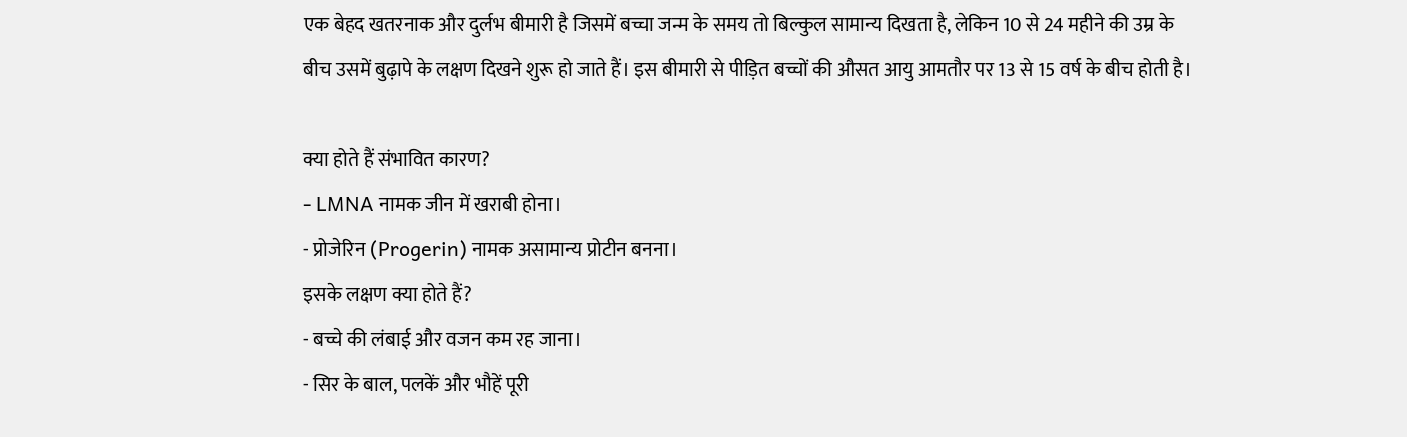एक बेहद खतरनाक और दुर्लभ बीमारी है जिसमें बच्चा जन्म के समय तो बिल्कुल सामान्य दिखता है, लेकिन 10 से 24 महीने की उम्र के बीच उसमें बुढ़ापे के लक्षण दिखने शुरू हो जाते हैं। इस बीमारी से पीड़ित बच्चों की औसत आयु आमतौर पर 13 से 15 वर्ष के बीच होती है।

क्या होते हैं संभावित कारण?
- LMNA नामक जीन में खराबी होना।
- प्रोजेरिन (Progerin) नामक असामान्य प्रोटीन बनना।
इसके लक्षण क्या होते हैं?
- बच्चे की लंबाई और वजन कम रह जाना।
- सिर के बाल, पलकें और भौहें पूरी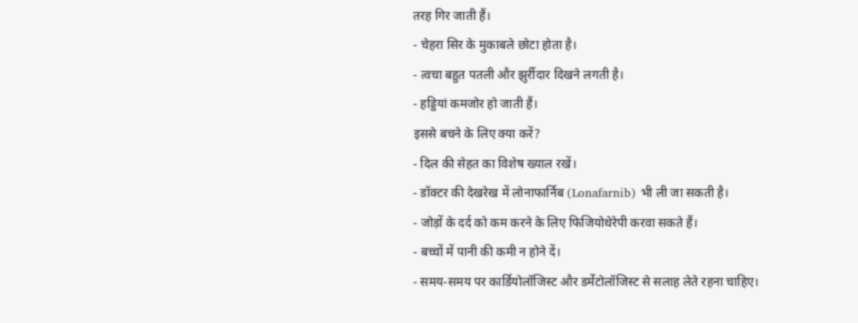तरह गिर जाती हैं।
- चेहरा सिर के मुकाबले छोटा होता है।
- त्वचा बहुत पतली और झुर्रीदार दिखने लगती है।
- हड्डियां कमजोर हो जाती हैं।
इससे बचने के लिए क्या करें?
- दिल की सेहत का विशेष ख्याल रखें।
- डॉक्टर की देखरेख में लोनाफार्निब (Lonafarnib) भी ली जा सकती है।
- जोड़ों के दर्द को कम करने के लिए फिजियोथेरेपी करवा सकते हैं।
- बच्चों में पानी की कमी न होने दें।
- समय-समय पर कार्डियोलॉजिस्ट और डर्मेटोलॉजिस्ट से सलाह लेते रहना चाहिए।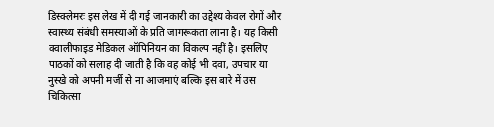डिस्क्लेमरः इस लेख में दी गई जानकारी का उद्देश्य केवल रोगों और स्वास्थ्य संबंधी समस्याओं के प्रति जागरूकता लाना है। यह किसी क्वालीफाइड मेडिकल ऑपिनियन का विकल्प नहीं है। इसलिए पाठकों को सलाह दी जाती है कि वह कोई भी दवा, उपचार या नुस्खे को अपनी मर्जी से ना आजमाएं बल्कि इस बारे में उस चिकित्सा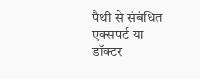पैथी से संबंधित एक्सपर्ट या डॉक्टर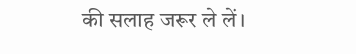की सलाह जरूर ले लें।